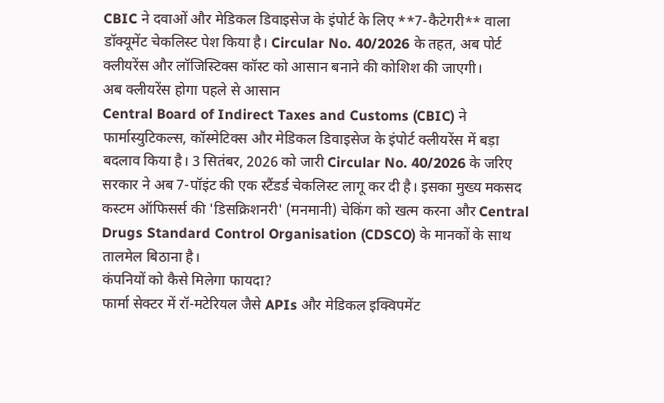CBIC ने दवाओं और मेडिकल डिवाइसेज के इंपोर्ट के लिए **7-कैटेगरी** वाला डॉक्यूमेंट चेकलिस्ट पेश किया है। Circular No. 40/2026 के तहत, अब पोर्ट क्लीयरेंस और लॉजिस्टिक्स कॉस्ट को आसान बनाने की कोशिश की जाएगी।
अब क्लीयरेंस होगा पहले से आसान
Central Board of Indirect Taxes and Customs (CBIC) ने फार्मास्युटिकल्स, कॉस्मेटिक्स और मेडिकल डिवाइसेज के इंपोर्ट क्लीयरेंस में बड़ा बदलाव किया है। 3 सितंबर, 2026 को जारी Circular No. 40/2026 के जरिए सरकार ने अब 7-पॉइंट की एक स्टैंडर्ड चेकलिस्ट लागू कर दी है। इसका मुख्य मकसद कस्टम ऑफिसर्स की 'डिसक्रिशनरी' (मनमानी) चेकिंग को खत्म करना और Central Drugs Standard Control Organisation (CDSCO) के मानकों के साथ तालमेल बिठाना है।
कंपनियों को कैसे मिलेगा फायदा?
फार्मा सेक्टर में रॉ-मटेरियल जैसे APIs और मेडिकल इक्विपमेंट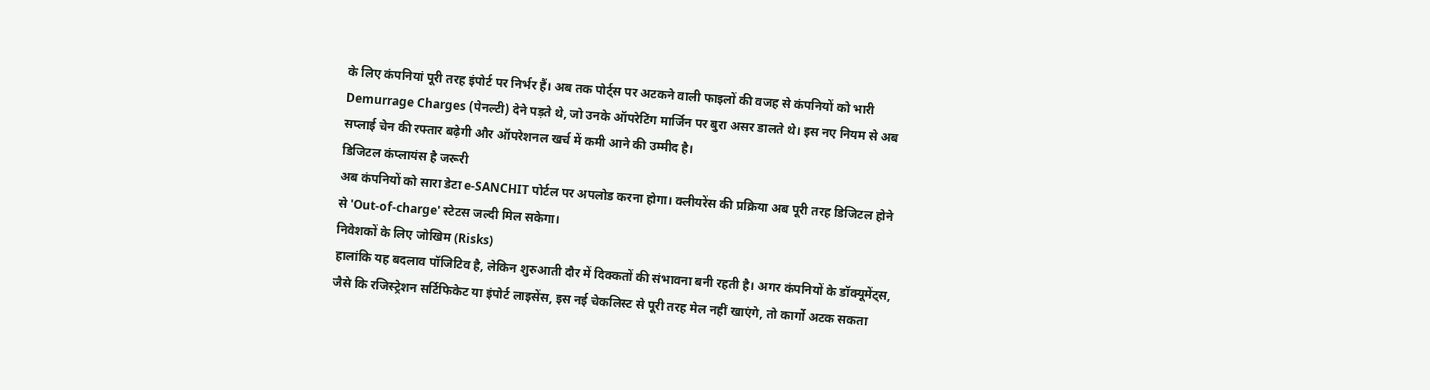के लिए कंपनियां पूरी तरह इंपोर्ट पर निर्भर हैं। अब तक पोर्ट्स पर अटकने वाली फाइलों की वजह से कंपनियों को भारी Demurrage Charges (पेनल्टी) देने पड़ते थे, जो उनके ऑपरेटिंग मार्जिन पर बुरा असर डालते थे। इस नए नियम से अब सप्लाई चेन की रफ्तार बढ़ेगी और ऑपरेशनल खर्च में कमी आने की उम्मीद है।
डिजिटल कंप्लायंस है जरूरी
अब कंपनियों को सारा डेटा e-SANCHIT पोर्टल पर अपलोड करना होगा। क्लीयरेंस की प्रक्रिया अब पूरी तरह डिजिटल होने से 'Out-of-charge' स्टेटस जल्दी मिल सकेगा।
निवेशकों के लिए जोखिम (Risks)
हालांकि यह बदलाव पॉजिटिव है, लेकिन शुरुआती दौर में दिक्कतों की संभावना बनी रहती है। अगर कंपनियों के डॉक्यूमेंट्स, जैसे कि रजिस्ट्रेशन सर्टिफिकेट या इंपोर्ट लाइसेंस, इस नई चेकलिस्ट से पूरी तरह मेल नहीं खाएंगे, तो कार्गो अटक सकता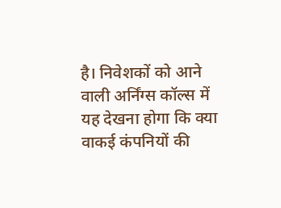है। निवेशकों को आने वाली अर्निंग्स कॉल्स में यह देखना होगा कि क्या वाकई कंपनियों की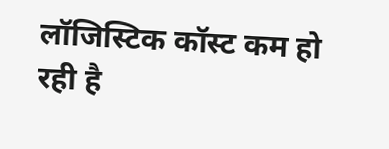लॉजिस्टिक कॉस्ट कम हो रही है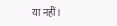या नहीं।